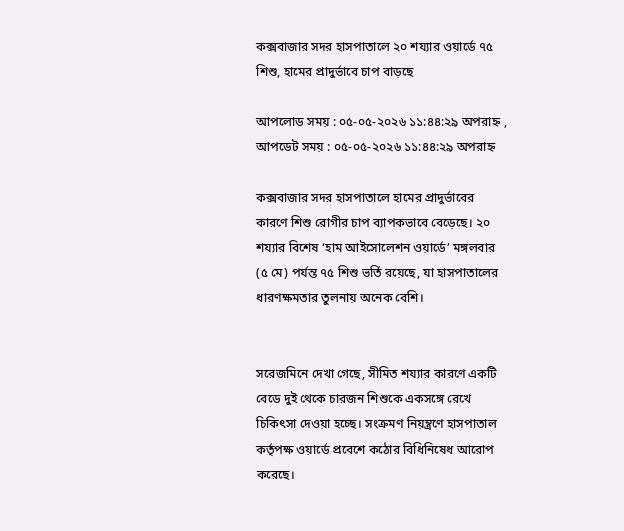কক্সবাজার সদর হাসপাতালে ২০ শয্যার ওয়ার্ডে ৭৫ শিশু, হামের প্রাদুর্ভাবে চাপ বাড়ছে

আপলোড সময় : ০৫-০৫-২০২৬ ১১:৪৪:২৯ অপরাহ্ন , আপডেট সময় : ০৫-০৫-২০২৬ ১১:৪৪:২৯ অপরাহ্ন

কক্সবাজার সদর হাসপাতালে হামের প্রাদুর্ভাবের কারণে শিশু রোগীর চাপ ব্যাপকভাবে বেড়েছে। ২০ শয্যার বিশেষ ‘হাম আইসোলেশন ওয়ার্ডে’ মঙ্গলবার (৫ মে) পর্যন্ত ৭৫ শিশু ভর্তি রয়েছে, যা হাসপাতালের ধারণক্ষমতার তুলনায় অনেক বেশি।


সরেজমিনে দেখা গেছে, সীমিত শয্যার কারণে একটি বেডে দুই থেকে চারজন শিশুকে একসঙ্গে রেখে চিকিৎসা দেওয়া হচ্ছে। সংক্রমণ নিয়ন্ত্রণে হাসপাতাল কর্তৃপক্ষ ওয়ার্ডে প্রবেশে কঠোর বিধিনিষেধ আরোপ করেছে।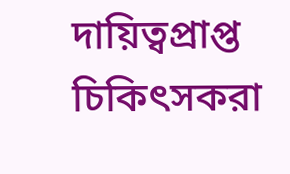দায়িত্বপ্রাপ্ত চিকিৎসকরা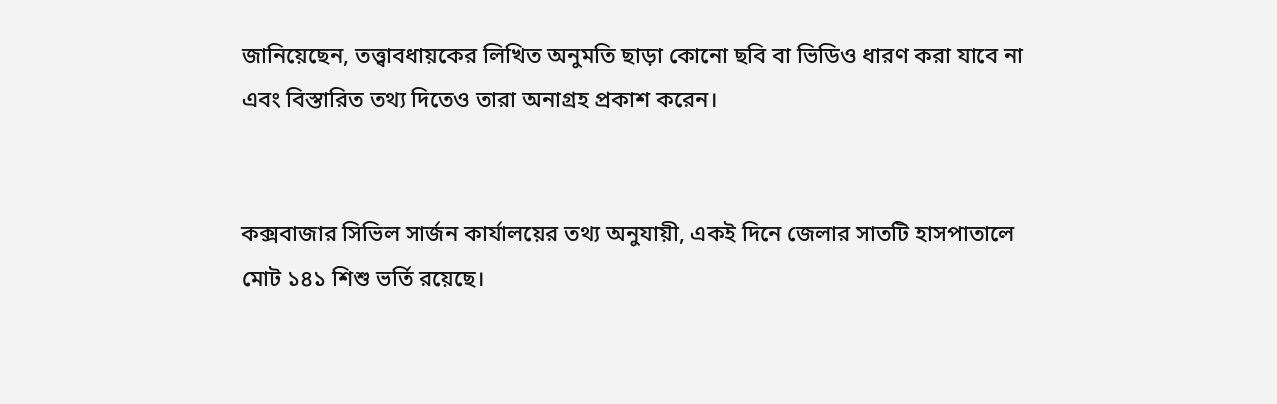জানিয়েছেন, তত্ত্বাবধায়কের লিখিত অনুমতি ছাড়া কোনো ছবি বা ভিডিও ধারণ করা যাবে না এবং বিস্তারিত তথ্য দিতেও তারা অনাগ্রহ প্রকাশ করেন।


কক্সবাজার সিভিল সার্জন কার্যালয়ের তথ্য অনুযায়ী, একই দিনে জেলার সাতটি হাসপাতালে মোট ১৪১ শিশু ভর্তি রয়েছে।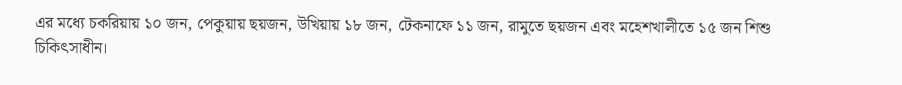এর মধ্যে চকরিয়ায় ১০ জন, পেকুয়ায় ছয়জন, উখিয়ায় ১৮ জন, টেকনাফে ১১ জন, রামুতে ছয়জন এবং মহেশখালীতে ১৫ জন শিশু চিকিৎসাধীন।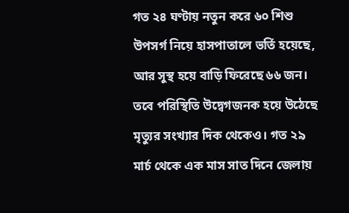গত ২৪ ঘণ্টায় নতুন করে ৬০ শিশু উপসর্গ নিয়ে হাসপাতালে ভর্তি হয়েছে, আর সুস্থ হয়ে বাড়ি ফিরেছে ৬৬ জন। তবে পরিস্থিতি উদ্বেগজনক হয়ে উঠেছে মৃত্যুর সংখ্যার দিক থেকেও। গত ২৯ মার্চ থেকে এক মাস সাত দিনে জেলায়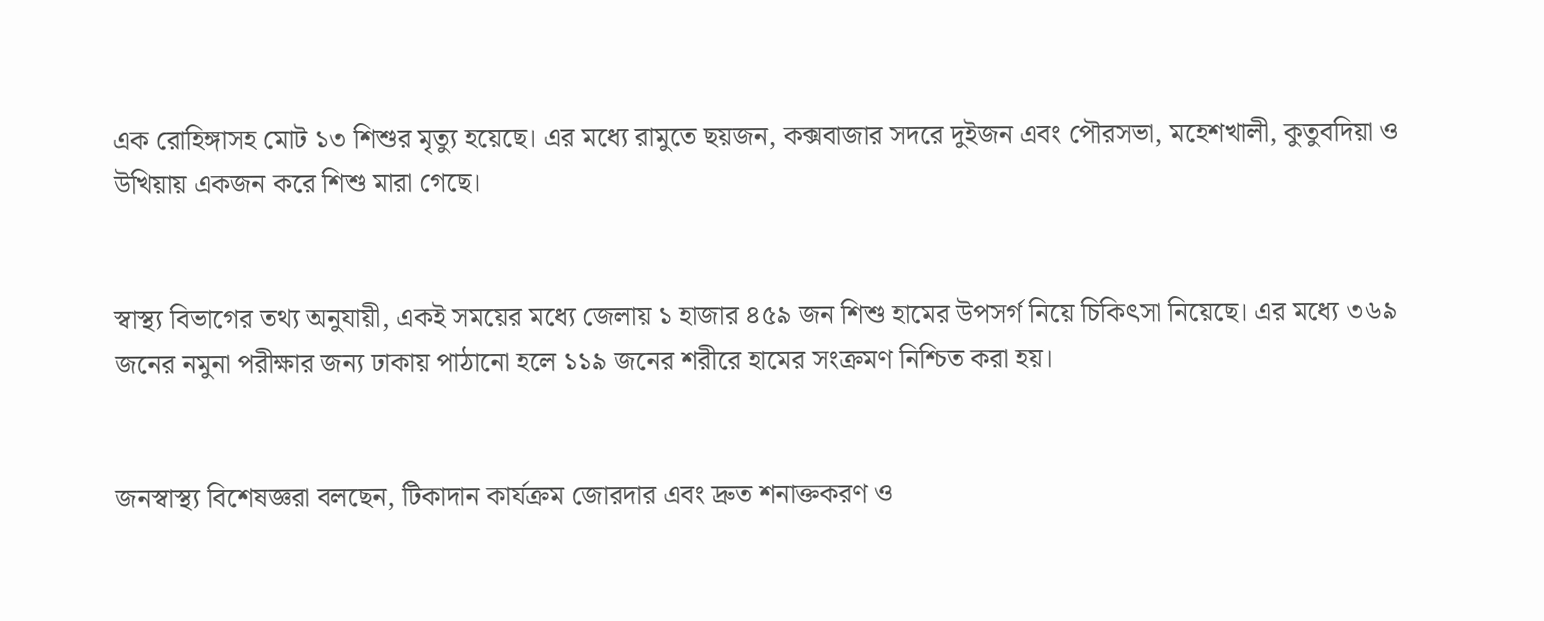এক রোহিঙ্গাসহ মোট ১৩ শিশুর মৃত্যু হয়েছে। এর মধ্যে রামুতে ছয়জন, কক্সবাজার সদরে দুইজন এবং পৌরসভা, মহেশখালী, কুতুবদিয়া ও উখিয়ায় একজন করে শিশু মারা গেছে।


স্বাস্থ্য বিভাগের তথ্য অনুযায়ী, একই সময়ের মধ্যে জেলায় ১ হাজার ৪৫৯ জন শিশু হামের উপসর্গ নিয়ে চিকিৎসা নিয়েছে। এর মধ্যে ৩৬৯ জনের নমুনা পরীক্ষার জন্য ঢাকায় পাঠানো হলে ১১৯ জনের শরীরে হামের সংক্রমণ নিশ্চিত করা হয়।


জনস্বাস্থ্য বিশেষজ্ঞরা বলছেন, টিকাদান কার্যক্রম জোরদার এবং দ্রুত শনাক্তকরণ ও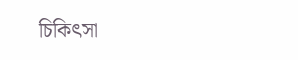চিকিৎসা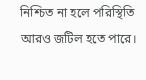নিশ্চিত না হলে পরিস্থিতি আরও জটিল হতে পারে।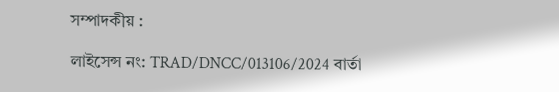সম্পাদকীয় :

লাইসেন্স নং: TRAD/DNCC/013106/2024 বার্তা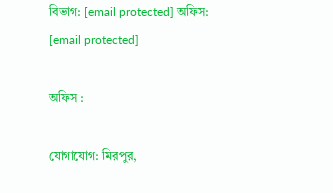বিভাগ: [email protected] অফিস: [email protected]

অফিস :

যোগাযোগ: মিরপুর,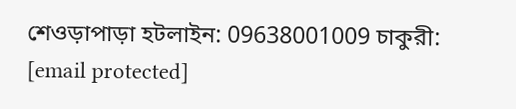শেওড়াপাড়া হটলাইন: 09638001009 চাকুরী: [email protected]